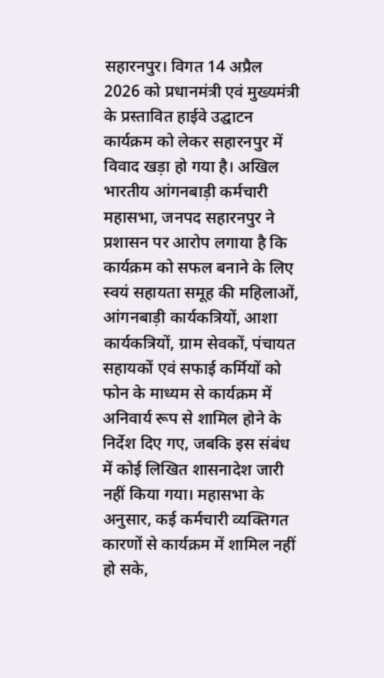सहारनपुर। विगत 14 अप्रैल 2026 को प्रधानमंत्री एवं मुख्यमंत्री के प्रस्तावित हाईवे उद्घाटन कार्यक्रम को लेकर सहारनपुर में विवाद खड़ा हो गया है। अखिल भारतीय आंगनबाड़ी कर्मचारी महासभा, जनपद सहारनपुर ने प्रशासन पर आरोप लगाया है कि कार्यक्रम को सफल बनाने के लिए स्वयं सहायता समूह की महिलाओं, आंगनबाड़ी कार्यकत्रियों, आशा कार्यकत्रियों, ग्राम सेवकों, पंचायत सहायकों एवं सफाई कर्मियों को फोन के माध्यम से कार्यक्रम में अनिवार्य रूप से शामिल होने के निर्देश दिए गए, जबकि इस संबंध में कोई लिखित शासनादेश जारी नहीं किया गया। महासभा के अनुसार, कई कर्मचारी व्यक्तिगत कारणों से कार्यक्रम में शामिल नहीं हो सके,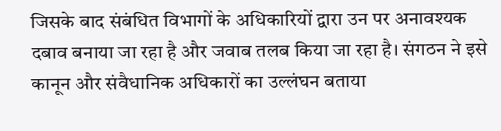जिसके बाद संबंधित विभागों के अधिकारियों द्वारा उन पर अनावश्यक दबाव बनाया जा रहा है और जवाब तलब किया जा रहा है। संगठन ने इसे कानून और संवैधानिक अधिकारों का उल्लंघन बताया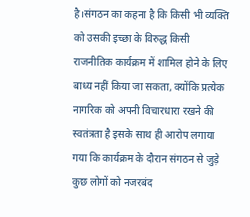है।संगठन का कहना है कि किसी भी व्यक्ति को उसकी इच्छा के विरुद्ध किसी राजनीतिक कार्यक्रम में शामिल होने के लिए बाध्य नहीं किया जा सकता, क्योंकि प्रत्येक नागरिक को अपनी विचारधारा रखने की स्वतंत्रता है इसके साथ ही आरोप लगाया गया कि कार्यक्रम के दौरान संगठन से जुड़े कुछ लोगों को नजरबंद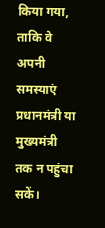किया गया, ताकि वे अपनी समस्याएं प्रधानमंत्री या मुख्यमंत्री तक न पहुंचा सकें।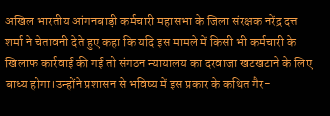अखिल भारतीय आंगनबाड़ी कर्मचारी महासभा के जिला संरक्षक नरेंद्र दत्त शर्मा ने चेतावनी देते हुए कहा कि यदि इस मामले में किसी भी कर्मचारी के खिलाफ कार्रवाई की गई तो संगठन न्यायालय का दरवाजा खटखटाने के लिए बाध्य होगा।उन्होंने प्रशासन से भविष्य में इस प्रकार के कथित गैर-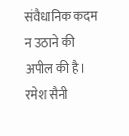संवैधानिक कदम न उठाने की अपील की है।
रमेश सैनी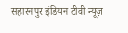सहारनपुर इंडियन टीवी न्यूज़